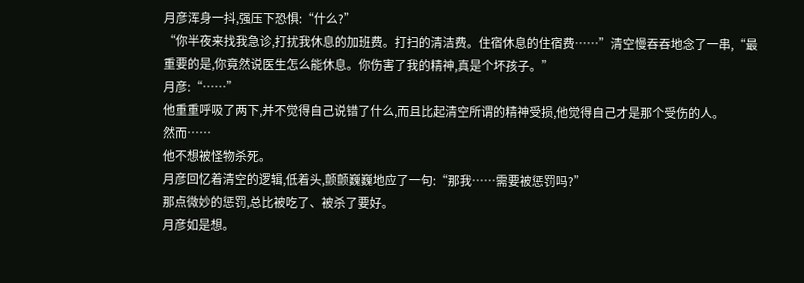月彦浑身一抖,强压下恐惧:“什么?”
“你半夜来找我急诊,打扰我休息的加班费。打扫的清洁费。住宿休息的住宿费……”清空慢吞吞地念了一串,“最重要的是,你竟然说医生怎么能休息。你伤害了我的精神,真是个坏孩子。”
月彦:“……”
他重重呼吸了两下,并不觉得自己说错了什么,而且比起清空所谓的精神受损,他觉得自己才是那个受伤的人。
然而……
他不想被怪物杀死。
月彦回忆着清空的逻辑,低着头,颤颤巍巍地应了一句:“那我……需要被惩罚吗?”
那点微妙的惩罚,总比被吃了、被杀了要好。
月彦如是想。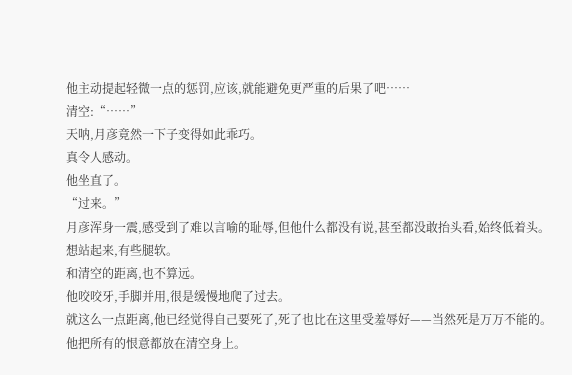他主动提起轻微一点的惩罚,应该,就能避免更严重的后果了吧……
清空:“……”
天呐,月彦竟然一下子变得如此乖巧。
真令人感动。
他坐直了。
“过来。”
月彦浑身一震,感受到了难以言喻的耻辱,但他什么都没有说,甚至都没敢抬头看,始终低着头。
想站起来,有些腿软。
和清空的距离,也不算远。
他咬咬牙,手脚并用,很是缓慢地爬了过去。
就这么一点距离,他已经觉得自己要死了,死了也比在这里受羞辱好——当然死是万万不能的。
他把所有的恨意都放在清空身上。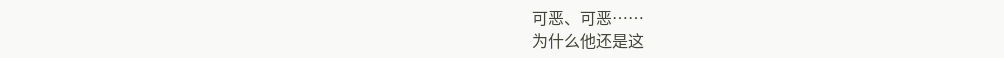可恶、可恶……
为什么他还是这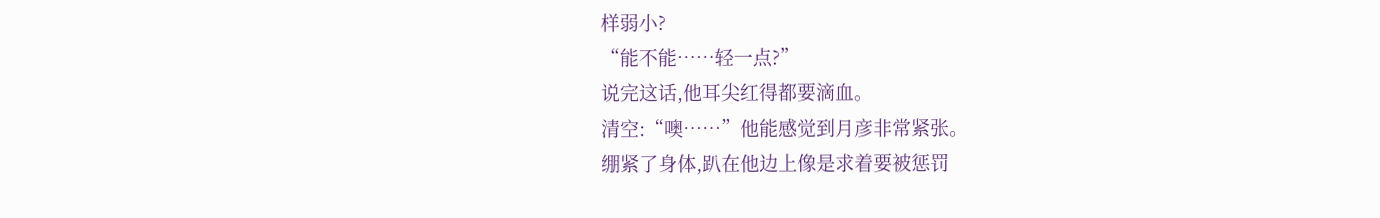样弱小?
“能不能……轻一点?”
说完这话,他耳尖红得都要滴血。
清空:“噢……”他能感觉到月彦非常紧张。
绷紧了身体,趴在他边上像是求着要被惩罚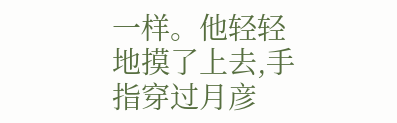一样。他轻轻地摸了上去,手指穿过月彦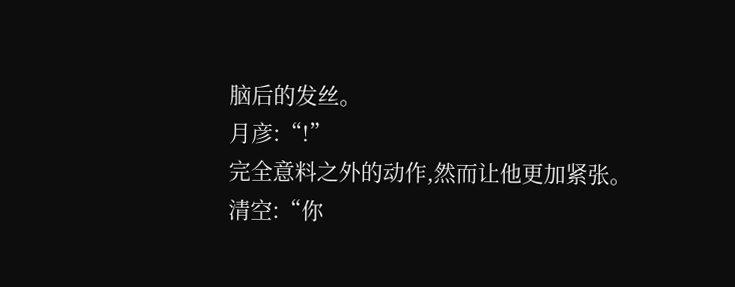脑后的发丝。
月彦:“!”
完全意料之外的动作,然而让他更加紧张。
清空:“你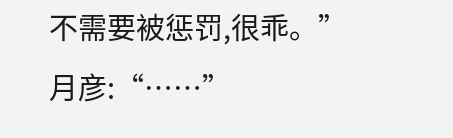不需要被惩罚,很乖。”
月彦:“……”